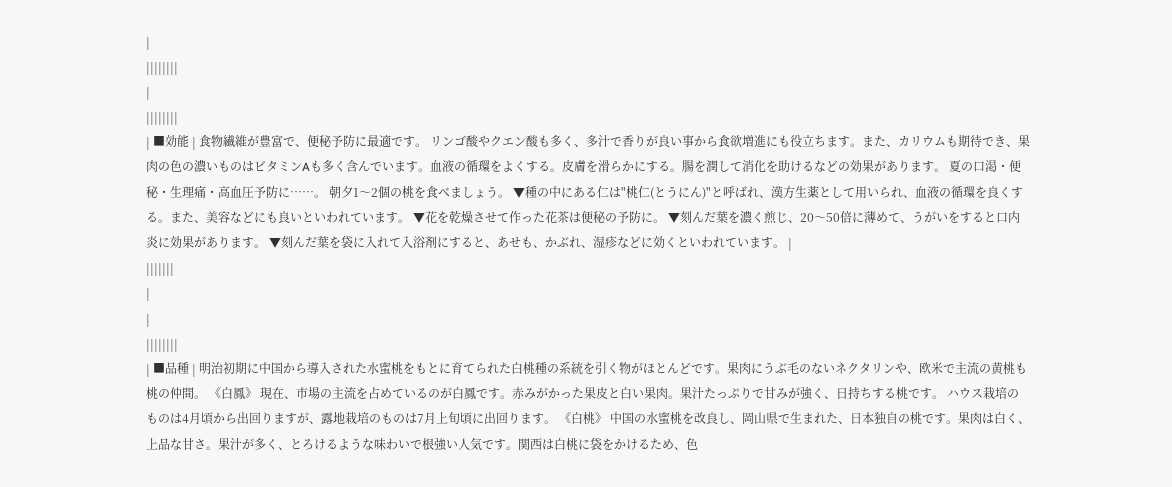|
||||||||
|
||||||||
| ■効能 | 食物繊維が豊富で、便秘予防に最適です。 リンゴ酸やクエン酸も多く、多汁で香りが良い事から食欲増進にも役立ちます。また、カリウムも期待でき、果肉の色の濃いものはビタミンAも多く含んでいます。血液の循環をよくする。皮膚を滑らかにする。腸を潤して消化を助けるなどの効果があります。 夏の口渇・便秘・生理痛・高血圧予防に……。 朝夕1〜2個の桃を食べましょう。 ▼種の中にある仁は"桃仁(とうにん)"と呼ばれ、漢方生薬として用いられ、血液の循環を良くする。また、美容などにも良いといわれています。 ▼花を乾燥させて作った花茶は便秘の予防に。 ▼刻んだ葉を濃く煎じ、20〜50倍に薄めて、うがいをすると口内炎に効果があります。 ▼刻んだ葉を袋に入れて入浴剤にすると、あせも、かぶれ、湿疹などに効くといわれています。 |
|||||||
|
|
||||||||
| ■品種 | 明治初期に中国から導入された水蜜桃をもとに育てられた白桃種の系統を引く物がほとんどです。果肉にうぶ毛のないネクタリンや、欧米で主流の黄桃も桃の仲間。 《白鳳》 現在、市場の主流を占めているのが白鳳です。赤みがかった果皮と白い果肉。果汁たっぷりで甘みが強く、日持ちする桃です。 ハウス栽培のものは4月頃から出回りますが、露地栽培のものは7月上旬頃に出回ります。 《白桃》 中国の水蜜桃を改良し、岡山県で生まれた、日本独自の桃です。果肉は白く、上品な甘さ。果汁が多く、とろけるような味わいで根強い人気です。関西は白桃に袋をかけるため、色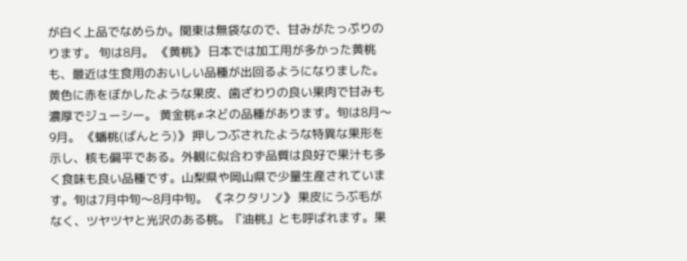が白く上品でなめらか。関東は無袋なので、甘みがたっぷりのります。 旬は8月。 《黄桃》 日本では加工用が多かった黄桃も、最近は生食用のおいしい品種が出回るようになりました。黄色に赤をぼかしたような果皮、歯ざわりの良い果肉で甘みも濃厚でジューシー。 黄金桃≠ネどの品種があります。旬は8月〜9月。 《蟠桃(ばんとう)》 押しつぶされたような特異な果形を示し、核も偏平である。外観に似合わず品質は良好で果汁も多く食味も良い品種です。山梨県や岡山県で少量生産されています。旬は7月中旬〜8月中旬。 《ネクタリン》 果皮にうぶ毛がなく、ツヤツヤと光沢のある桃。『油桃』とも呼ばれます。果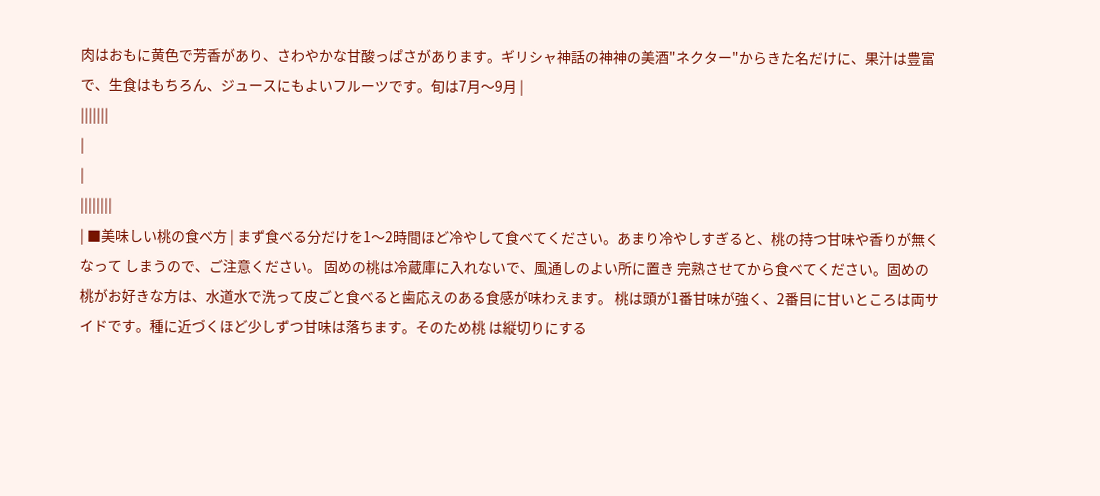肉はおもに黄色で芳香があり、さわやかな甘酸っぱさがあります。ギリシャ神話の神神の美酒"ネクター"からきた名だけに、果汁は豊富で、生食はもちろん、ジュースにもよいフルーツです。旬は7月〜9月 |
|||||||
|
|
||||||||
| ■美味しい桃の食べ方 | まず食べる分だけを1〜2時間ほど冷やして食べてください。あまり冷やしすぎると、桃の持つ甘味や香りが無くなって しまうので、ご注意ください。 固めの桃は冷蔵庫に入れないで、風通しのよい所に置き 完熟させてから食べてください。固めの桃がお好きな方は、水道水で洗って皮ごと食べると歯応えのある食感が味わえます。 桃は頭が1番甘味が強く、2番目に甘いところは両サイドです。種に近づくほど少しずつ甘味は落ちます。そのため桃 は縦切りにする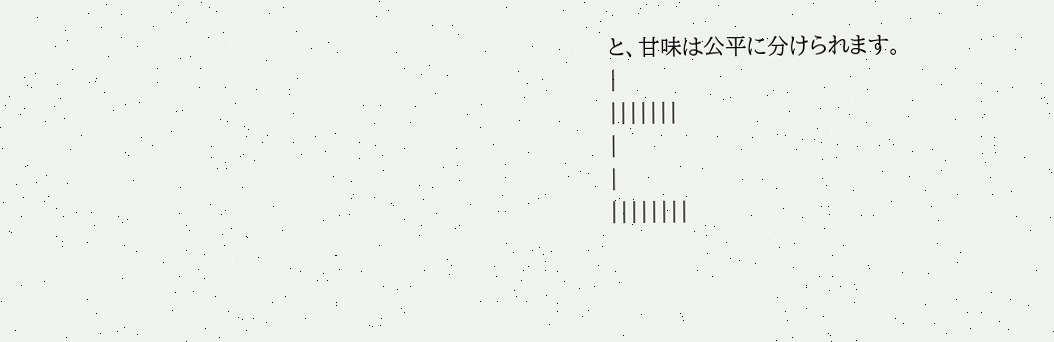と、甘味は公平に分けられます。
|
|||||||
|
|
||||||||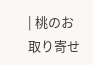| 桃のお取り寄せ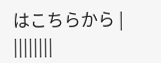はこちらから | ||||||||